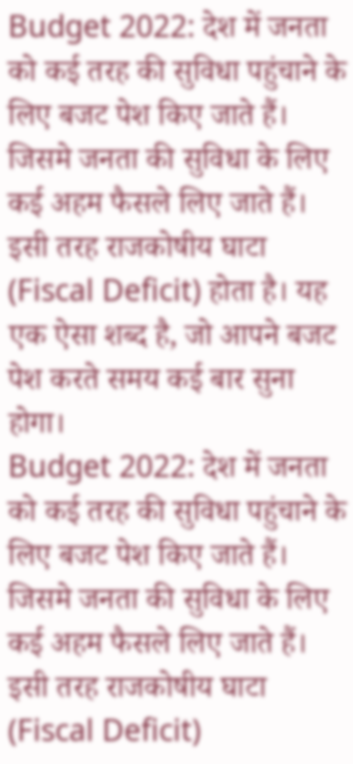Budget 2022: देश में जनता को कई तरह की सुविधा पहुंचाने के लिए बजट पेश किए जाते हैं। जिसमे जनता की सुविधा के लिए कई अहम फैसले लिए जाते हैं। इसी तरह राजकोषीय घाटा (Fiscal Deficit) होता है। यह एक ऐसा शब्द है, जो आपने बजट पेश करते समय कई बार सुना होगा।
Budget 2022: देश में जनता को कई तरह की सुविधा पहुंचाने के लिए बजट पेश किए जाते हैं। जिसमे जनता की सुविधा के लिए कई अहम फैसले लिए जाते हैं। इसी तरह राजकोषीय घाटा (Fiscal Deficit)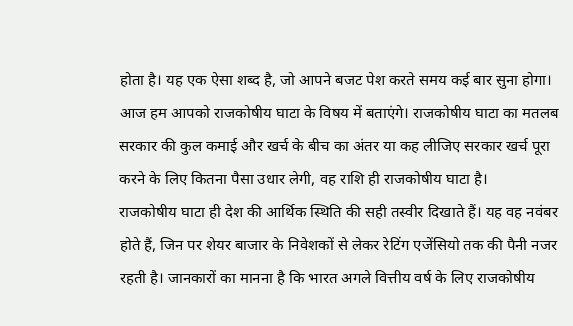होता है। यह एक ऐसा शब्द है, जो आपने बजट पेश करते समय कई बार सुना होगा।
आज हम आपको राजकोषीय घाटा के विषय में बताएंगे। राजकोषीय घाटा का मतलब सरकार की कुल कमाई और खर्च के बीच का अंतर या कह लीजिए सरकार खर्च पूरा करने के लिए कितना पैसा उधार लेगी, वह राशि ही राजकोषीय घाटा है।
राजकोषीय घाटा ही देश की आर्थिक स्थिति की सही तस्वीर दिखाते हैं। यह वह नवंबर होते हैं, जिन पर शेयर बाजार के निवेशकों से लेकर रेटिंग एजेंसियो तक की पैनी नजर रहती है। जानकारों का मानना है कि भारत अगले वित्तीय वर्ष के लिए राजकोषीय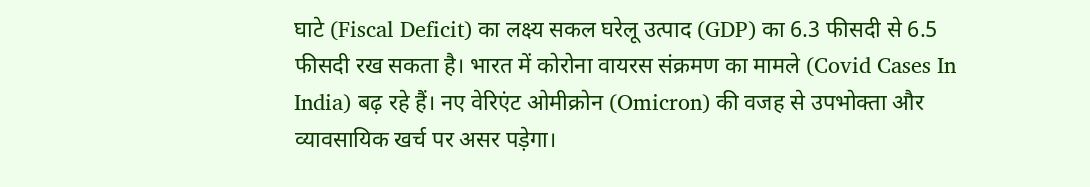घाटे (Fiscal Deficit) का लक्ष्य सकल घरेलू उत्पाद (GDP) का 6.3 फीसदी से 6.5 फीसदी रख सकता है। भारत में कोरोना वायरस संक्रमण का मामले (Covid Cases In India) बढ़ रहे हैं। नए वेरिएंट ओमीक्रोन (Omicron) की वजह से उपभोक्ता और व्यावसायिक खर्च पर असर पड़ेगा।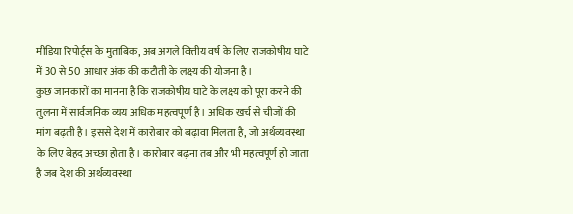मीडिया रिपोर्ट्स के मुताबिक, अब अगले वित्तीय वर्ष के लिए राजकोषीय घाटे में 30 से 50 आधार अंक की कटौती के लक्ष्य की योजना है।
कुछ जानकारों का मानना है कि राजकोषीय घाटे के लक्ष्य को पूरा करने की तुलना में सार्वजनिक व्यय अधिक महत्वपूर्ण है। अधिक खर्च से चीजों की मांग बढ़ती है। इससे देश में कारोबार को बढ़ावा मिलता है, जो अर्थव्यवस्था के लिए बेहद अच्छा होता है। कारोबार बढ़ना तब और भी महत्वपूर्ण हो जाता है जब देश की अर्थव्यवस्था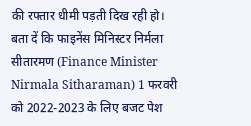की रफ्तार धीमी पड़ती दिख रही हो। बता दें कि फाइनेंस मिनिस्टर निर्मला सीतारमण (Finance Minister Nirmala Sitharaman) 1 फरवरी को 2022-2023 के लिए बजट पेश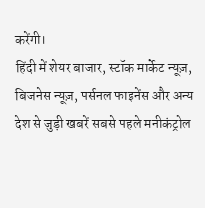करेंगी।
हिंदी में शेयर बाजार, स्टॉक मार्केट न्यूज़, बिजनेस न्यूज़, पर्सनल फाइनेंस और अन्य देश से जुड़ी खबरें सबसे पहले मनीकंट्रोल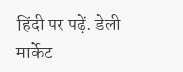हिंदी पर पढ़ें. डेली मार्केट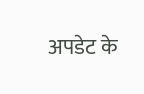अपडेट के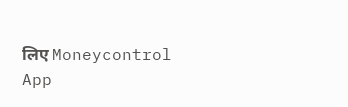लिए Moneycontrol App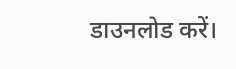डाउनलोड करें।